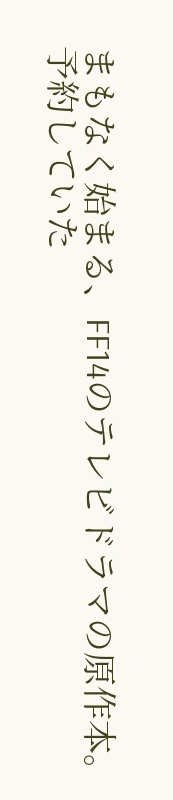まもなく始まる、FF14のテレビドラマの原作本。
予約していた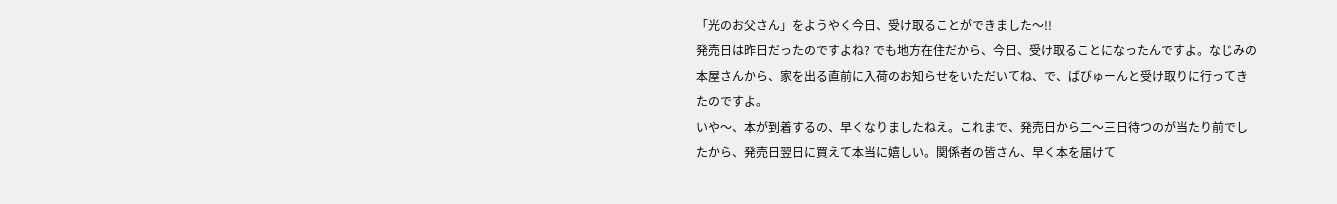「光のお父さん」をようやく今日、受け取ることができました〜!!
発売日は昨日だったのですよね? でも地方在住だから、今日、受け取ることになったんですよ。なじみの本屋さんから、家を出る直前に入荷のお知らせをいただいてね、で、ばびゅーんと受け取りに行ってきたのですよ。
いや〜、本が到着するの、早くなりましたねえ。これまで、発売日から二〜三日待つのが当たり前でしたから、発売日翌日に買えて本当に嬉しい。関係者の皆さん、早く本を届けて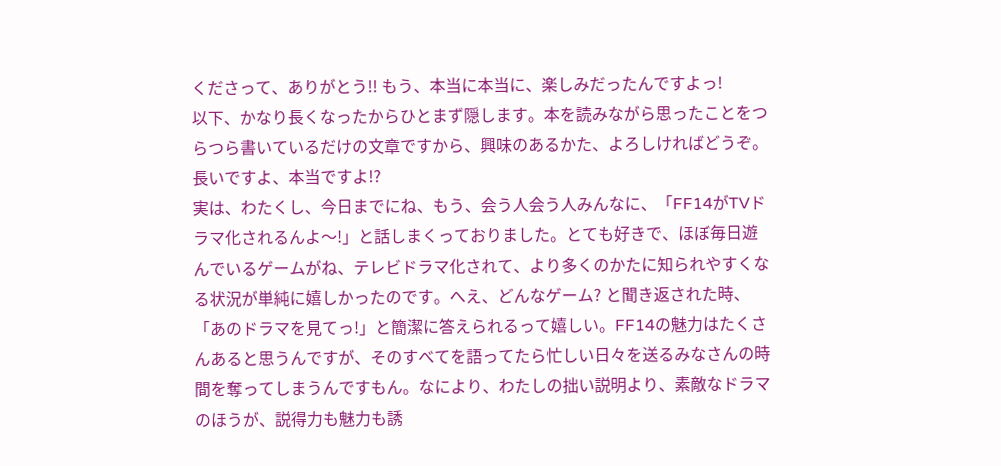くださって、ありがとう!! もう、本当に本当に、楽しみだったんですよっ!
以下、かなり長くなったからひとまず隠します。本を読みながら思ったことをつらつら書いているだけの文章ですから、興味のあるかた、よろしければどうぞ。長いですよ、本当ですよ!?
実は、わたくし、今日までにね、もう、会う人会う人みんなに、「FF14がTVドラマ化されるんよ〜!」と話しまくっておりました。とても好きで、ほぼ毎日遊んでいるゲームがね、テレビドラマ化されて、より多くのかたに知られやすくなる状況が単純に嬉しかったのです。へえ、どんなゲーム? と聞き返された時、「あのドラマを見てっ!」と簡潔に答えられるって嬉しい。FF14の魅力はたくさんあると思うんですが、そのすべてを語ってたら忙しい日々を送るみなさんの時間を奪ってしまうんですもん。なにより、わたしの拙い説明より、素敵なドラマのほうが、説得力も魅力も誘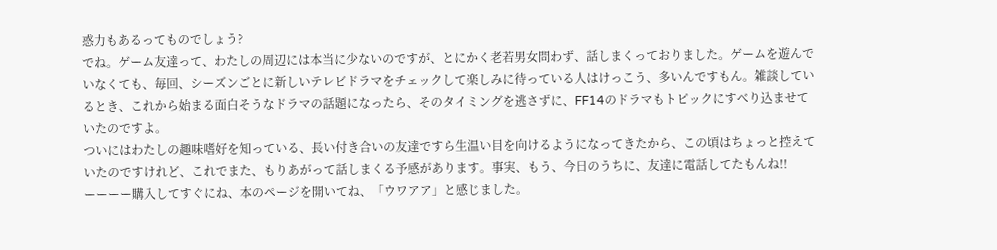惑力もあるってものでしょう?
でね。ゲーム友達って、わたしの周辺には本当に少ないのですが、とにかく老若男女問わず、話しまくっておりました。ゲームを遊んでいなくても、毎回、シーズンごとに新しいテレビドラマをチェックして楽しみに待っている人はけっこう、多いんですもん。雑談しているとき、これから始まる面白そうなドラマの話題になったら、そのタイミングを逃さずに、FF14のドラマもトピックにすべり込ませていたのですよ。
ついにはわたしの趣味嗜好を知っている、長い付き合いの友達ですら生温い目を向けるようになってきたから、この頃はちょっと控えていたのですけれど、これでまた、もりあがって話しまくる予感があります。事実、もう、今日のうちに、友達に電話してたもんね!!
ーーーー購入してすぐにね、本のページを開いてね、「ウワアア」と感じました。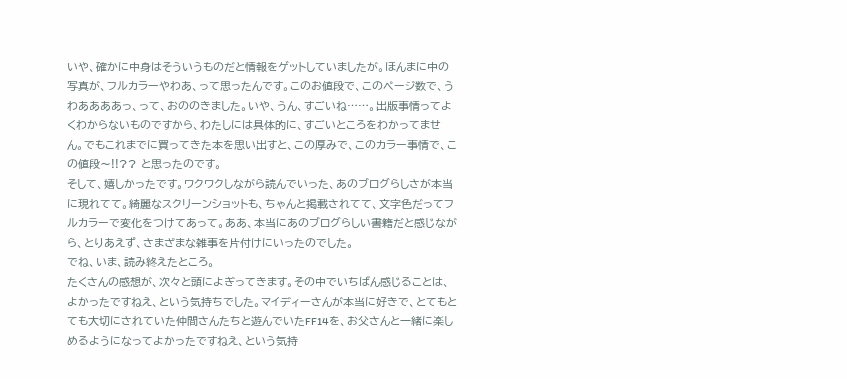いや、確かに中身はそういうものだと情報をゲットしていましたが。ほんまに中の写真が、フルカラーやわあ、って思ったんです。このお値段で、このページ数で、うわああああっ、って、おののきました。いや、うん、すごいね……。出版事情ってよくわからないものですから、わたしには具体的に、すごいところをわかってません。でもこれまでに買ってきた本を思い出すと、この厚みで、このカラー事情で、この値段〜!!?? と思ったのです。
そして、嬉しかったです。ワクワクしながら読んでいった、あのブログらしさが本当に現れてて。綺麗なスクリーンショットも、ちゃんと掲載されてて、文字色だってフルカラーで変化をつけてあって。ああ、本当にあのブログらしい書籍だと感じながら、とりあえず、さまざまな雑事を片付けにいったのでした。
でね、いま、読み終えたところ。
たくさんの感想が、次々と頭によぎってきます。その中でいちばん感じることは、よかったですねえ、という気持ちでした。マイディーさんが本当に好きで、とてもとても大切にされていた仲間さんたちと遊んでいたFF14を、お父さんと一緒に楽しめるようになってよかったですねえ、という気持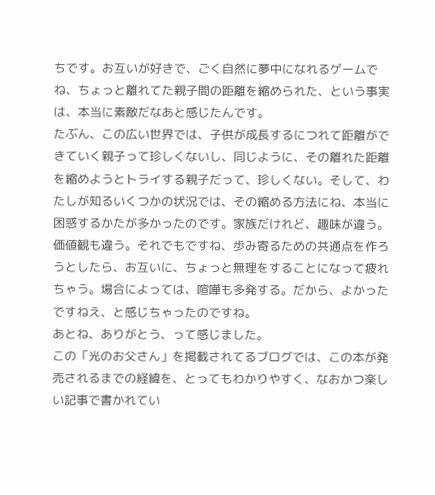ちです。お互いが好きで、ごく自然に夢中になれるゲームでね、ちょっと離れてた親子間の距離を縮められた、という事実は、本当に素敵だなあと感じたんです。
たぶん、この広い世界では、子供が成長するにつれて距離ができていく親子って珍しくないし、同じように、その離れた距離を縮めようとトライする親子だって、珍しくない。そして、わたしが知るいくつかの状況では、その縮める方法にね、本当に困惑するかたが多かったのです。家族だけれど、趣味が違う。価値観も違う。それでもですね、歩み寄るための共通点を作ろうとしたら、お互いに、ちょっと無理をすることになって疲れちゃう。場合によっては、喧嘩も多発する。だから、よかったですねえ、と感じちゃったのですね。
あとね、ありがとう、って感じました。
この「光のお父さん」を掲載されてるブログでは、この本が発売されるまでの経緯を、とってもわかりやすく、なおかつ楽しい記事で書かれてい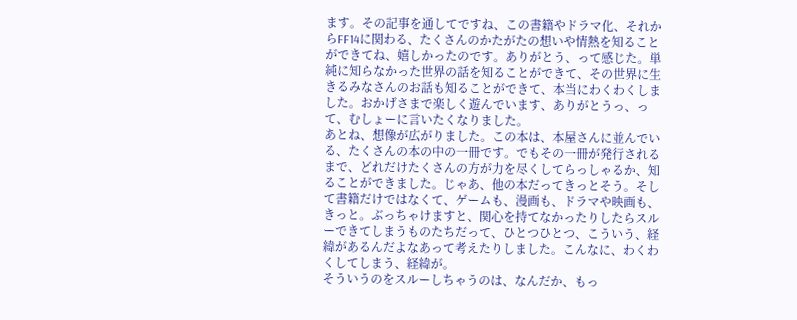ます。その記事を通してですね、この書籍やドラマ化、それからFF14に関わる、たくさんのかたがたの想いや情熱を知ることができてね、嬉しかったのです。ありがとう、って感じた。単純に知らなかった世界の話を知ることができて、その世界に生きるみなさんのお話も知ることができて、本当にわくわくしました。おかげさまで楽しく遊んでいます、ありがとうっ、って、むしょーに言いたくなりました。
あとね、想像が広がりました。この本は、本屋さんに並んでいる、たくさんの本の中の一冊です。でもその一冊が発行されるまで、どれだけたくさんの方が力を尽くしてらっしゃるか、知ることができました。じゃあ、他の本だってきっとそう。そして書籍だけではなくて、ゲームも、漫画も、ドラマや映画も、きっと。ぶっちゃけますと、関心を持てなかったりしたらスルーできてしまうものたちだって、ひとつひとつ、こういう、経緯があるんだよなあって考えたりしました。こんなに、わくわくしてしまう、経緯が。
そういうのをスルーしちゃうのは、なんだか、もっ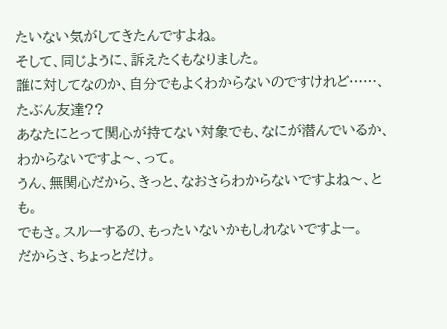たいない気がしてきたんですよね。
そして、同じように、訴えたくもなりました。
誰に対してなのか、自分でもよくわからないのですけれど……、たぶん友達??
あなたにとって関心が持てない対象でも、なにが潜んでいるか、わからないですよ〜、って。
うん、無関心だから、きっと、なおさらわからないですよね〜、とも。
でもさ。スルーするの、もったいないかもしれないですよー。
だからさ、ちょっとだけ。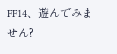FF14、遊んでみません?